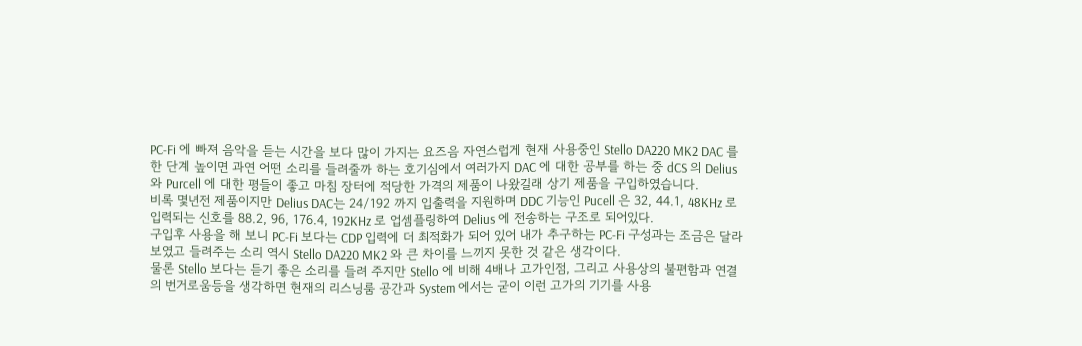PC-Fi 에 빠져 음악을 듣는 시간을 보다 많이 가지는 요즈음 자연스럽게 현재 사용중인 Stello DA220 MK2 DAC 를 한 단계 높이면 과연 어떤 소리를 들려줄까 하는 호기심에서 여러가지 DAC 에 대한 공부를 하는 중 dCS 의 Delius 와 Purcell 에 대한 평들이 좋고 마침 장터에 적당한 가격의 제품이 나왔길래 상기 제품을 구입하였습니다.
비록 몇년전 제품이지만 Delius DAC는 24/192 까지 입출력을 지원하며 DDC 기능인 Pucell 은 32, 44.1, 48KHz 로 입력되는 신호를 88.2, 96, 176.4, 192KHz 로 업셈플링하여 Delius 에 전송하는 구조로 되어있다.
구입후 사용을 해 보니 PC-Fi 보다는 CDP 입력에 더 최적화가 되어 있어 내가 추구하는 PC-Fi 구성과는 조금은 달라 보였고 들려주는 소리 역시 Stello DA220 MK2 와 큰 차이를 느끼지 못한 것 같은 생각이다.
물론 Stello 보다는 듣기 좋은 소리를 들려 주지만 Stello 에 비해 4배나 고가인점, 그리고 사용상의 불편함과 연결의 번거로움등을 생각하면 현재의 리스닝룸 공간과 System 에서는 굳이 이런 고가의 기기를 사용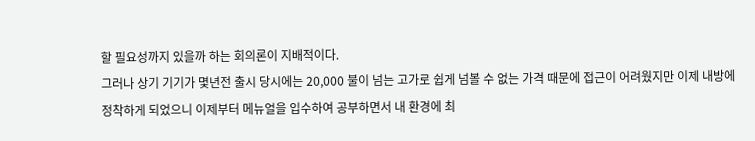할 필요성까지 있을까 하는 회의론이 지배적이다.
그러나 상기 기기가 몇년전 출시 당시에는 20,000 불이 넘는 고가로 쉽게 넘볼 수 없는 가격 때문에 접근이 어려웠지만 이제 내방에 정착하게 되었으니 이제부터 메뉴얼을 입수하여 공부하면서 내 환경에 최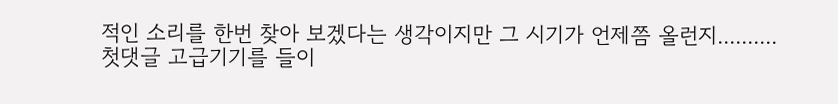적인 소리를 한번 찾아 보겠다는 생각이지만 그 시기가 언제쯤 올런지..........
첫댓글 고급기기를 들이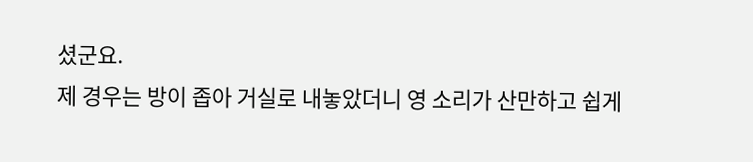셨군요.
제 경우는 방이 좁아 거실로 내놓았더니 영 소리가 산만하고 쉽게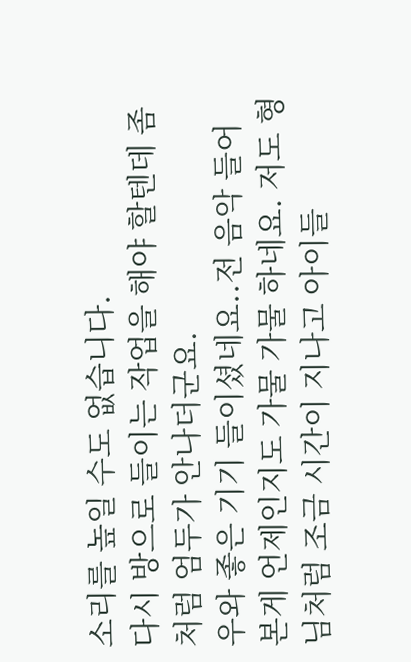소리를 높일 수도 없습니다.
다시 방으로 들이는 작업을 해야 할텐데 좀처럼 엄두가 안나더군요.
우와 좋은 기기 들이셨네요..전 음악 들어 본게 언제인지도 가물 가물 하네요. 저도 형님처럼 조금 시간이 지나고 아이들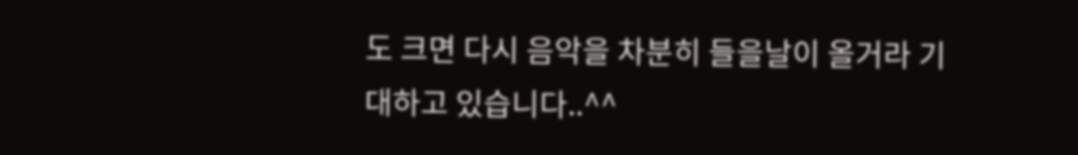도 크면 다시 음악을 차분히 들을날이 올거라 기대하고 있습니다..^^